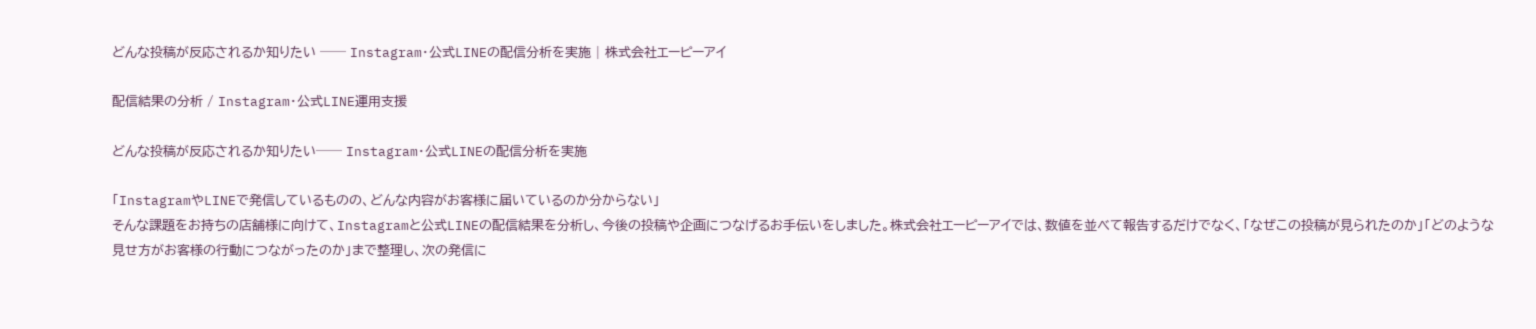どんな投稿が反応されるか知りたい ── Instagram・公式LINEの配信分析を実施 | 株式会社エーピーアイ

配信結果の分析 / Instagram・公式LINE運用支援

どんな投稿が反応されるか知りたい── Instagram・公式LINEの配信分析を実施

「InstagramやLINEで発信しているものの、どんな内容がお客様に届いているのか分からない」
そんな課題をお持ちの店舗様に向けて、Instagramと公式LINEの配信結果を分析し、今後の投稿や企画につなげるお手伝いをしました。株式会社エーピーアイでは、数値を並べて報告するだけでなく、「なぜこの投稿が見られたのか」「どのような見せ方がお客様の行動につながったのか」まで整理し、次の発信に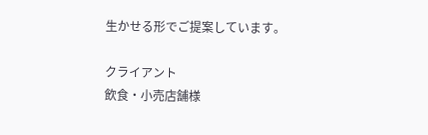生かせる形でご提案しています。

クライアント
飲食・小売店舗様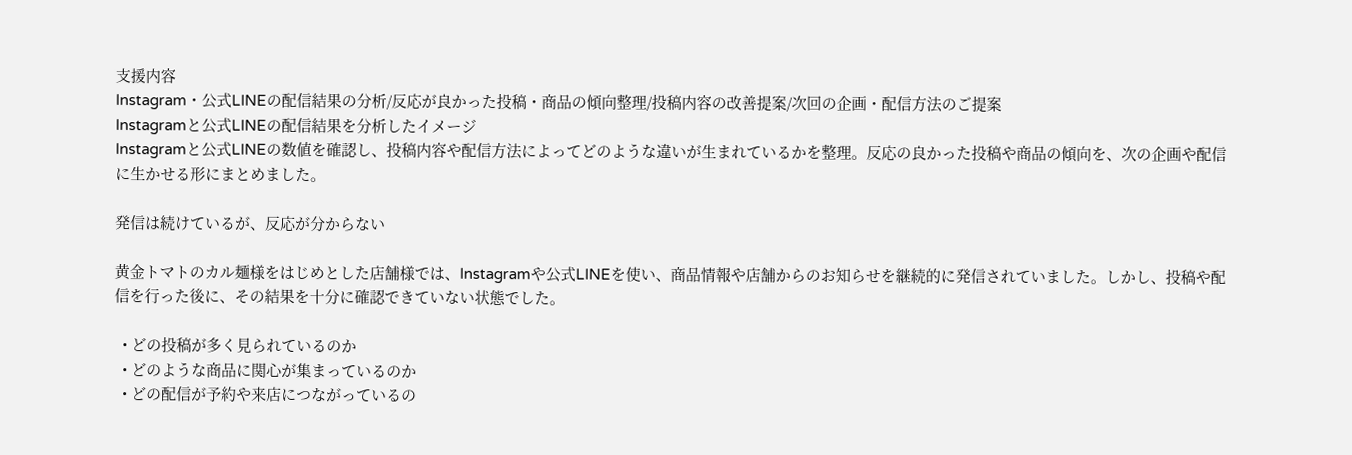支援内容
Instagram・公式LINEの配信結果の分析/反応が良かった投稿・商品の傾向整理/投稿内容の改善提案/次回の企画・配信方法のご提案
Instagramと公式LINEの配信結果を分析したイメージ
Instagramと公式LINEの数値を確認し、投稿内容や配信方法によってどのような違いが生まれているかを整理。反応の良かった投稿や商品の傾向を、次の企画や配信に生かせる形にまとめました。

発信は続けているが、反応が分からない

黄金トマトのカル麺様をはじめとした店舗様では、Instagramや公式LINEを使い、商品情報や店舗からのお知らせを継続的に発信されていました。しかし、投稿や配信を行った後に、その結果を十分に確認できていない状態でした。

  • どの投稿が多く見られているのか
  • どのような商品に関心が集まっているのか
  • どの配信が予約や来店につながっているの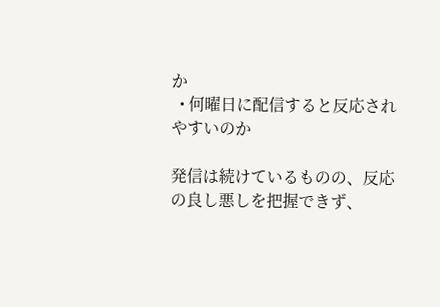か
  • 何曜日に配信すると反応されやすいのか

発信は続けているものの、反応の良し悪しを把握できず、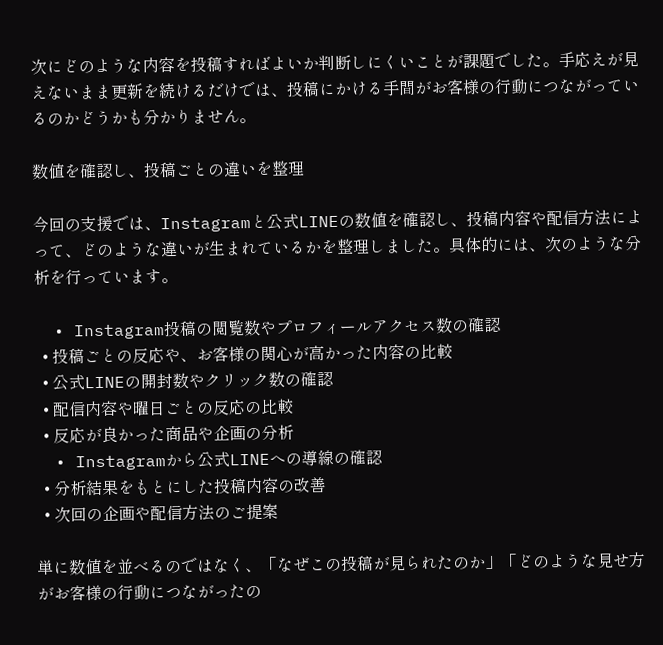次にどのような内容を投稿すればよいか判断しにくいことが課題でした。手応えが見えないまま更新を続けるだけでは、投稿にかける手間がお客様の行動につながっているのかどうかも分かりません。

数値を確認し、投稿ごとの違いを整理

今回の支援では、Instagramと公式LINEの数値を確認し、投稿内容や配信方法によって、どのような違いが生まれているかを整理しました。具体的には、次のような分析を行っています。

  • Instagram投稿の閲覧数やプロフィールアクセス数の確認
  • 投稿ごとの反応や、お客様の関心が高かった内容の比較
  • 公式LINEの開封数やクリック数の確認
  • 配信内容や曜日ごとの反応の比較
  • 反応が良かった商品や企画の分析
  • Instagramから公式LINEへの導線の確認
  • 分析結果をもとにした投稿内容の改善
  • 次回の企画や配信方法のご提案

単に数値を並べるのではなく、「なぜこの投稿が見られたのか」「どのような見せ方がお客様の行動につながったの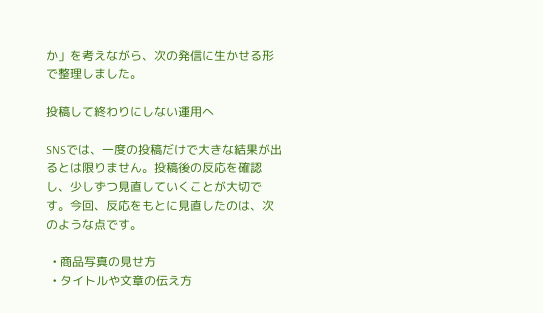か」を考えながら、次の発信に生かせる形で整理しました。

投稿して終わりにしない運用へ

SNSでは、一度の投稿だけで大きな結果が出るとは限りません。投稿後の反応を確認し、少しずつ見直していくことが大切です。今回、反応をもとに見直したのは、次のような点です。

  • 商品写真の見せ方
  • タイトルや文章の伝え方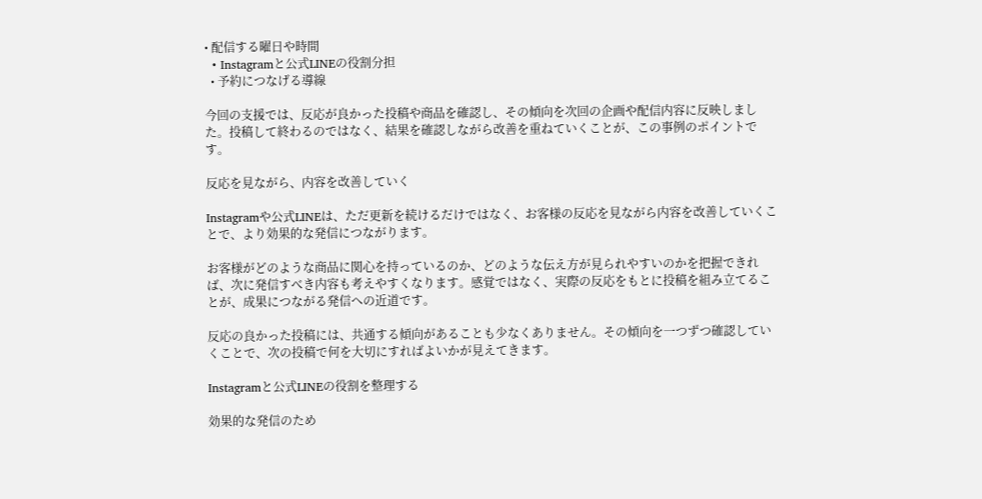• 配信する曜日や時間
  • Instagramと公式LINEの役割分担
  • 予約につなげる導線

今回の支援では、反応が良かった投稿や商品を確認し、その傾向を次回の企画や配信内容に反映しました。投稿して終わるのではなく、結果を確認しながら改善を重ねていくことが、この事例のポイントです。

反応を見ながら、内容を改善していく

Instagramや公式LINEは、ただ更新を続けるだけではなく、お客様の反応を見ながら内容を改善していくことで、より効果的な発信につながります。

お客様がどのような商品に関心を持っているのか、どのような伝え方が見られやすいのかを把握できれば、次に発信すべき内容も考えやすくなります。感覚ではなく、実際の反応をもとに投稿を組み立てることが、成果につながる発信への近道です。

反応の良かった投稿には、共通する傾向があることも少なくありません。その傾向を一つずつ確認していくことで、次の投稿で何を大切にすればよいかが見えてきます。

Instagramと公式LINEの役割を整理する

効果的な発信のため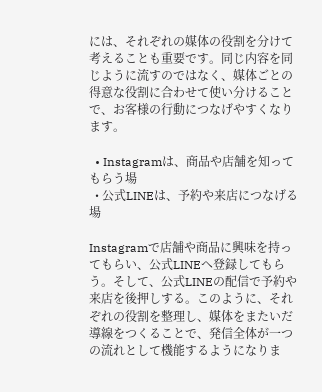には、それぞれの媒体の役割を分けて考えることも重要です。同じ内容を同じように流すのではなく、媒体ごとの得意な役割に合わせて使い分けることで、お客様の行動につなげやすくなります。

  • Instagramは、商品や店舗を知ってもらう場
  • 公式LINEは、予約や来店につなげる場

Instagramで店舗や商品に興味を持ってもらい、公式LINEへ登録してもらう。そして、公式LINEの配信で予約や来店を後押しする。このように、それぞれの役割を整理し、媒体をまたいだ導線をつくることで、発信全体が一つの流れとして機能するようになりま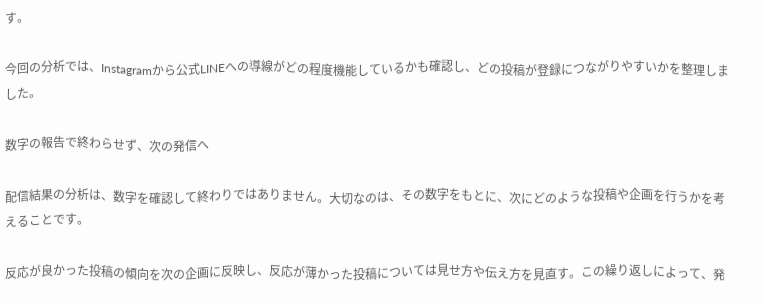す。

今回の分析では、Instagramから公式LINEへの導線がどの程度機能しているかも確認し、どの投稿が登録につながりやすいかを整理しました。

数字の報告で終わらせず、次の発信へ

配信結果の分析は、数字を確認して終わりではありません。大切なのは、その数字をもとに、次にどのような投稿や企画を行うかを考えることです。

反応が良かった投稿の傾向を次の企画に反映し、反応が薄かった投稿については見せ方や伝え方を見直す。この繰り返しによって、発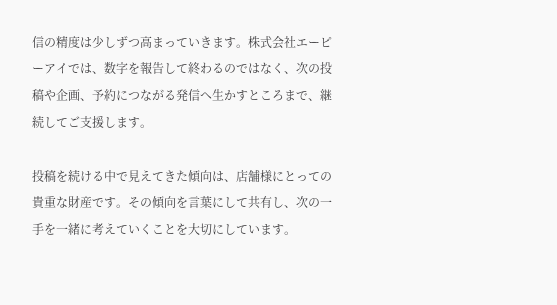信の精度は少しずつ高まっていきます。株式会社エーピーアイでは、数字を報告して終わるのではなく、次の投稿や企画、予約につながる発信へ生かすところまで、継続してご支援します。

投稿を続ける中で見えてきた傾向は、店舗様にとっての貴重な財産です。その傾向を言葉にして共有し、次の一手を一緒に考えていくことを大切にしています。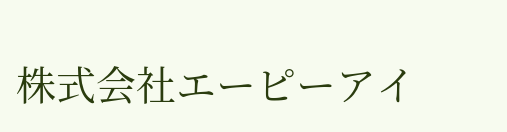株式会社エーピーアイ